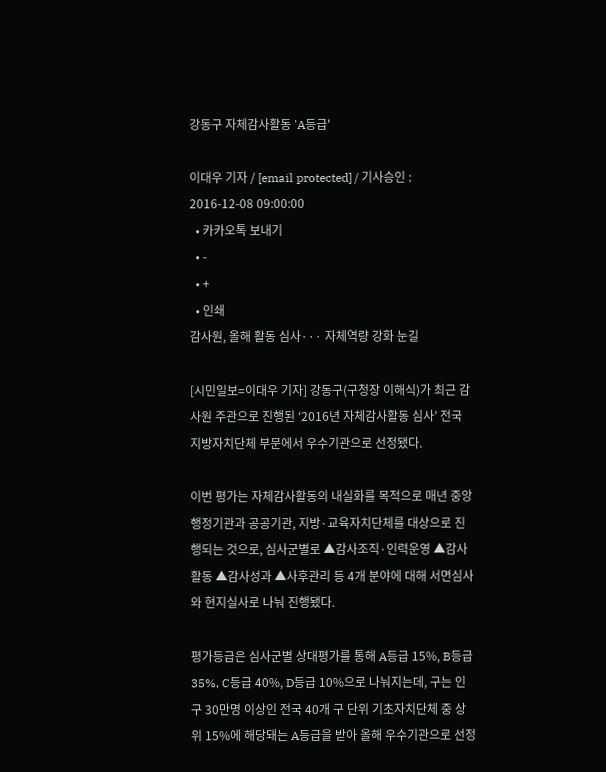강동구 자체감사활동 'A등급'

이대우 기자 / [email protected] / 기사승인 : 2016-12-08 09:00:00
  • 카카오톡 보내기
  • -
  • +
  • 인쇄
감사원, 올해 활동 심사··· 자체역량 강화 눈길

[시민일보=이대우 기자] 강동구(구청장 이해식)가 최근 감사원 주관으로 진행된 ‘2016년 자체감사활동 심사’ 전국 지방자치단체 부문에서 우수기관으로 선정됐다.

이번 평가는 자체감사활동의 내실화를 목적으로 매년 중앙행정기관과 공공기관, 지방·교육자치단체를 대상으로 진행되는 것으로, 심사군별로 ▲감사조직·인력운영 ▲감사활동 ▲감사성과 ▲사후관리 등 4개 분야에 대해 서면심사와 현지실사로 나눠 진행됐다.

평가등급은 심사군별 상대평가를 통해 A등급 15%, B등급 35%, C등급 40%, D등급 10%으로 나눠지는데, 구는 인구 30만명 이상인 전국 40개 구 단위 기초자치단체 중 상위 15%에 해당돼는 A등급을 받아 올해 우수기관으로 선정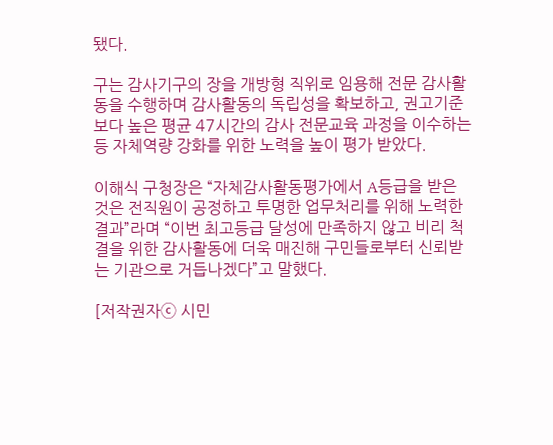됐다.

구는 감사기구의 장을 개방형 직위로 임용해 전문 감사활동을 수행하며 감사활동의 독립성을 확보하고, 권고기준보다 높은 평균 47시간의 감사 전문교육 과정을 이수하는 등 자체역량 강화를 위한 노력을 높이 평가 받았다.

이해식 구청장은 “자체감사활동평가에서 A등급을 받은 것은 전직원이 공정하고 투명한 업무처리를 위해 노력한 결과”라며 “이번 최고등급 달성에 만족하지 않고 비리 척결을 위한 감사활동에 더욱 매진해 구민들로부터 신뢰받는 기관으로 거듭나겠다”고 말했다.

[저작권자ⓒ 시민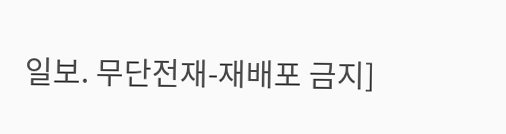일보. 무단전재-재배포 금지]